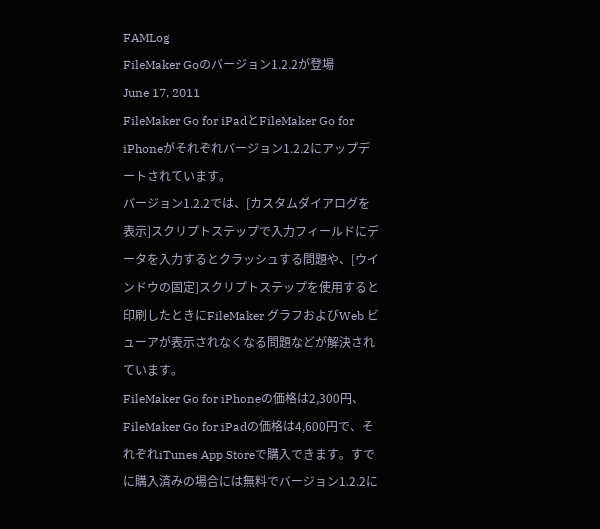FAMLog
FileMaker Goのバージョン1.2.2が登場
June 17, 2011
FileMaker Go for iPadとFileMaker Go for iPhoneがそれぞれバージョン1.2.2にアップデートされています。
バージョン1.2.2では、[カスタムダイアログを表示]スクリプトステップで入力フィールドにデータを入力するとクラッシュする問題や、[ウインドウの固定]スクリプトステップを使用すると印刷したときにFileMaker グラフおよびWeb ビューアが表示されなくなる問題などが解決されています。
FileMaker Go for iPhoneの価格は2,300円、FileMaker Go for iPadの価格は4,600円で、それぞれiTunes App Storeで購入できます。すでに購入済みの場合には無料でバージョン1.2.2に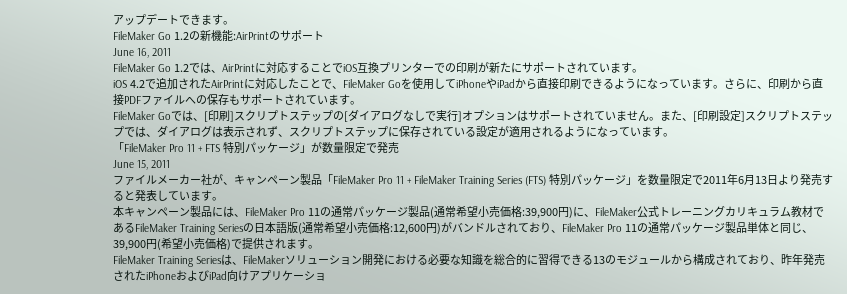アップデートできます。
FileMaker Go 1.2の新機能:AirPrintのサポート
June 16, 2011
FileMaker Go 1.2では、AirPrintに対応することでiOS互換プリンターでの印刷が新たにサポートされています。
iOS 4.2で追加されたAirPrintに対応したことで、FileMaker Goを使用してiPhoneやiPadから直接印刷できるようになっています。さらに、印刷から直接PDFファイルへの保存もサポートされています。
FileMaker Goでは、[印刷]スクリプトステップの[ダイアログなしで実行]オプションはサポートされていません。また、[印刷設定]スクリプトステップでは、ダイアログは表示されず、スクリプトステップに保存されている設定が適用されるようになっています。
「FileMaker Pro 11 + FTS 特別パッケージ」が数量限定で発売
June 15, 2011
ファイルメーカー社が、キャンペーン製品「FileMaker Pro 11 + FileMaker Training Series (FTS) 特別パッケージ」を数量限定で2011年6月13日より発売すると発表しています。
本キャンペーン製品には、FileMaker Pro 11の通常パッケージ製品(通常希望小売価格:39,900円)に、FileMaker公式トレーニングカリキュラム教材であるFileMaker Training Seriesの日本語版(通常希望小売価格:12,600円)がバンドルされており、FileMaker Pro 11の通常パッケージ製品単体と同じ、39,900円(希望小売価格)で提供されます。
FileMaker Training Seriesは、FileMakerソリューション開発における必要な知識を総合的に習得できる13のモジュールから構成されており、昨年発売されたiPhoneおよびiPad向けアプリケーショ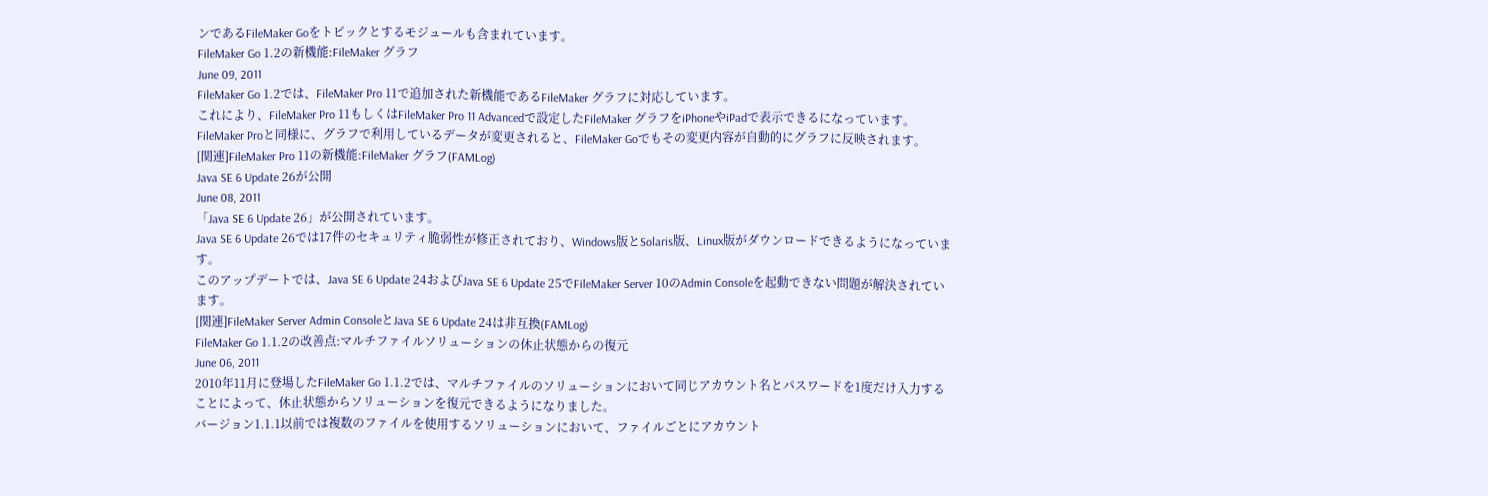ンであるFileMaker Goをトピックとするモジュールも含まれています。
FileMaker Go 1.2の新機能:FileMaker グラフ
June 09, 2011
FileMaker Go 1.2では、FileMaker Pro 11で追加された新機能であるFileMaker グラフに対応しています。
これにより、FileMaker Pro 11もしくはFileMaker Pro 11 Advancedで設定したFileMaker グラフをiPhoneやiPadで表示できるになっています。
FileMaker Proと同様に、グラフで利用しているデータが変更されると、FileMaker Goでもその変更内容が自動的にグラフに反映されます。
[関連]FileMaker Pro 11の新機能:FileMaker グラフ(FAMLog)
Java SE 6 Update 26が公開
June 08, 2011
「Java SE 6 Update 26」が公開されています。
Java SE 6 Update 26では17件のセキュリティ脆弱性が修正されており、Windows版とSolaris版、Linux版がダウンロードできるようになっています。
このアップデートでは、Java SE 6 Update 24およびJava SE 6 Update 25でFileMaker Server 10のAdmin Consoleを起動できない問題が解決されています。
[関連]FileMaker Server Admin ConsoleとJava SE 6 Update 24は非互換(FAMLog)
FileMaker Go 1.1.2の改善点:マルチファイルソリューションの休止状態からの復元
June 06, 2011
2010年11月に登場したFileMaker Go 1.1.2では、マルチファイルのソリューションにおいて同じアカウント名とパスワードを1度だけ入力することによって、休止状態からソリューションを復元できるようになりました。
バージョン1.1.1以前では複数のファイルを使用するソリューションにおいて、ファイルごとにアカウント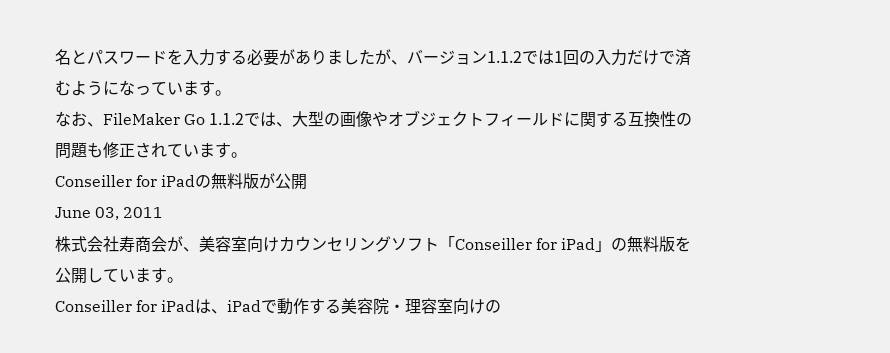名とパスワードを入力する必要がありましたが、バージョン1.1.2では1回の入力だけで済むようになっています。
なお、FileMaker Go 1.1.2では、大型の画像やオブジェクトフィールドに関する互換性の問題も修正されています。
Conseiller for iPadの無料版が公開
June 03, 2011
株式会社寿商会が、美容室向けカウンセリングソフト「Conseiller for iPad」の無料版を公開しています。
Conseiller for iPadは、iPadで動作する美容院・理容室向けの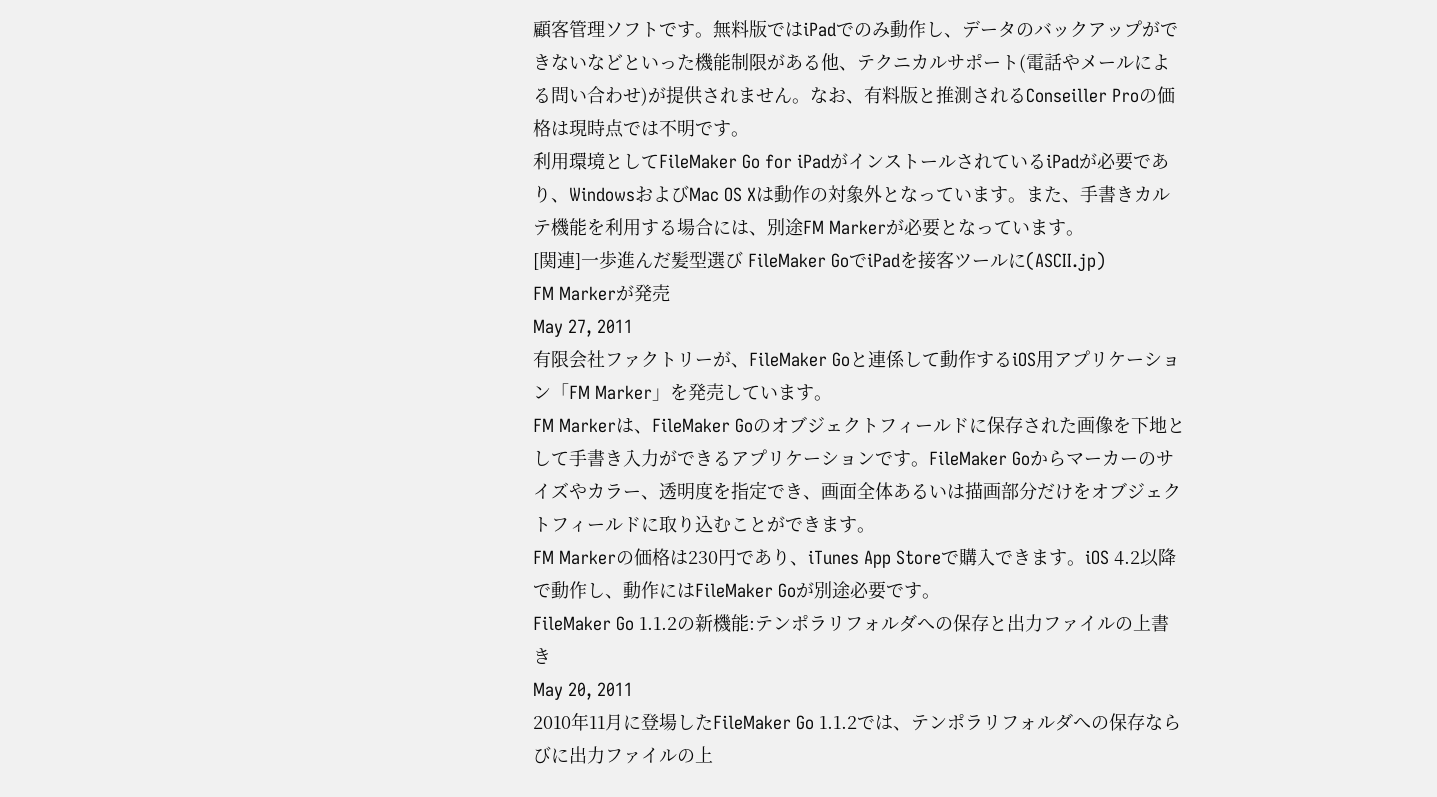顧客管理ソフトです。無料版ではiPadでのみ動作し、データのバックアップができないなどといった機能制限がある他、テクニカルサポート(電話やメールによる問い合わせ)が提供されません。なお、有料版と推測されるConseiller Proの価格は現時点では不明です。
利用環境としてFileMaker Go for iPadがインストールされているiPadが必要であり、WindowsおよびMac OS Xは動作の対象外となっています。また、手書きカルテ機能を利用する場合には、別途FM Markerが必要となっています。
[関連]一歩進んだ髪型選び FileMaker GoでiPadを接客ツールに(ASCII.jp)
FM Markerが発売
May 27, 2011
有限会社ファクトリーが、FileMaker Goと連係して動作するiOS用アプリケーション「FM Marker」を発売しています。
FM Markerは、FileMaker Goのオブジェクトフィールドに保存された画像を下地として手書き入力ができるアプリケーションです。FileMaker Goからマーカーのサイズやカラー、透明度を指定でき、画面全体あるいは描画部分だけをオブジェクトフィールドに取り込むことができます。
FM Markerの価格は230円であり、iTunes App Storeで購入できます。iOS 4.2以降で動作し、動作にはFileMaker Goが別途必要です。
FileMaker Go 1.1.2の新機能:テンポラリフォルダへの保存と出力ファイルの上書き
May 20, 2011
2010年11月に登場したFileMaker Go 1.1.2では、テンポラリフォルダへの保存ならびに出力ファイルの上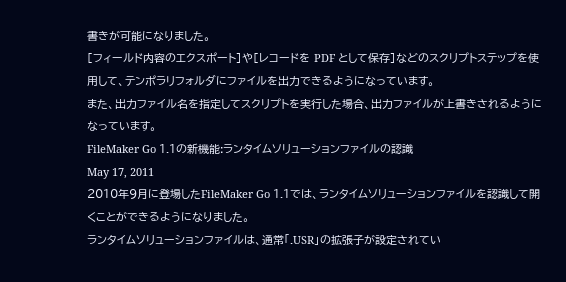書きが可能になりました。
[フィールド内容のエクスポート]や[レコードを PDF として保存]などのスクリプトステップを使用して、テンポラリフォルダにファイルを出力できるようになっています。
また、出力ファイル名を指定してスクリプトを実行した場合、出力ファイルが上書きされるようになっています。
FileMaker Go 1.1の新機能:ランタイムソリューションファイルの認識
May 17, 2011
2010年9月に登場したFileMaker Go 1.1では、ランタイムソリューションファイルを認識して開くことができるようになりました。
ランタイムソリューションファイルは、通常「.USR」の拡張子が設定されてい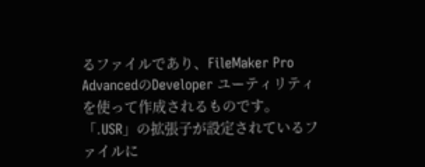るファイルであり、FileMaker Pro AdvancedのDeveloper ユーティリティを使って作成されるものです。
「.USR」の拡張子が設定されているファイルに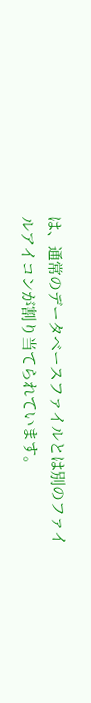は、通常のデータベースファイルとは別のファイルアイコンが割り当てられています。